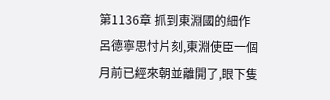第1136章 抓到東淵國的細作
呂德寧思忖片刻,東淵使臣一個月前已經來朝並離開了,眼下隻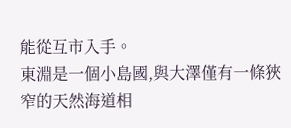能從互市入手。
東淵是一個小島國,與大澤僅有一條狹窄的天然海道相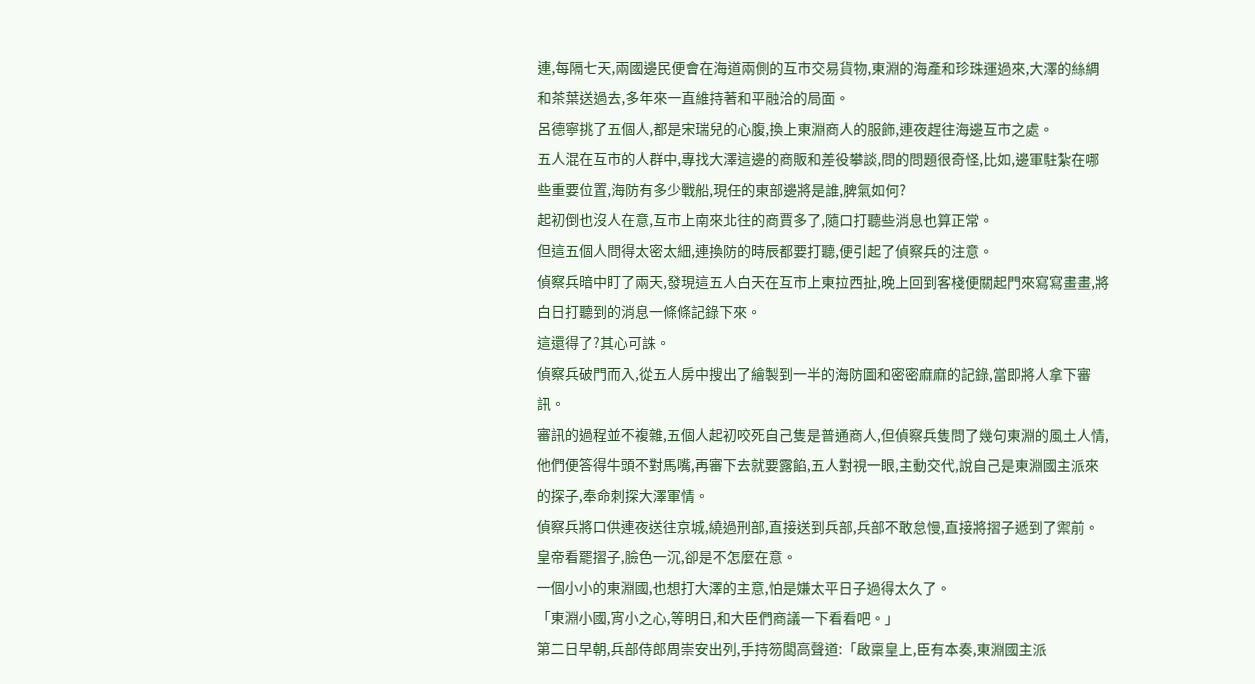連,每隔七天,兩國邊民便會在海道兩側的互市交易貨物,東淵的海產和珍珠運過來,大澤的絲綢和茶葉送過去,多年來一直維持著和平融洽的局面。
呂德寧挑了五個人,都是宋瑞兒的心腹,換上東淵商人的服飾,連夜趕往海邊互市之處。
五人混在互市的人群中,專找大澤這邊的商販和差役攀談,問的問題很奇怪,比如,邊軍駐紮在哪些重要位置,海防有多少戰船,現任的東部邊將是誰,脾氣如何?
起初倒也沒人在意,互市上南來北往的商賈多了,隨口打聽些消息也算正常。
但這五個人問得太密太細,連換防的時辰都要打聽,便引起了偵察兵的注意。
偵察兵暗中盯了兩天,發現這五人白天在互市上東拉西扯,晚上回到客棧便關起門來寫寫畫畫,將白日打聽到的消息一條條記錄下來。
這還得了?其心可誅。
偵察兵破門而入,從五人房中搜出了繪製到一半的海防圖和密密麻麻的記錄,當即將人拿下審訊。
審訊的過程並不複雜,五個人起初咬死自己隻是普通商人,但偵察兵隻問了幾句東淵的風土人情,他們便答得牛頭不對馬嘴,再審下去就要露餡,五人對視一眼,主動交代,說自己是東淵國主派來的探子,奉命刺探大澤軍情。
偵察兵將口供連夜送往京城,繞過刑部,直接送到兵部,兵部不敢怠慢,直接將摺子遞到了禦前。
皇帝看罷摺子,臉色一沉,卻是不怎麼在意。
一個小小的東淵國,也想打大澤的主意,怕是嫌太平日子過得太久了。
「東淵小國,宵小之心,等明日,和大臣們商議一下看看吧。」
第二日早朝,兵部侍郎周崇安出列,手持笏闆高聲道:「啟稟皇上,臣有本奏,東淵國主派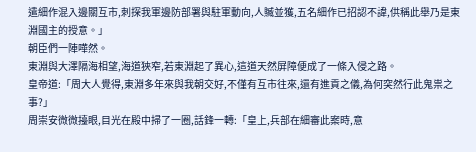遣細作混入邊關互市,刺探我軍邊防部署與駐軍動向,人贓並獲,五名細作已招認不諱,供稱此舉乃是東淵國主的授意。」
朝臣們一陣嘩然。
東淵與大澤隔海相望,海道狹窄,若東淵起了異心,這道天然屏障便成了一條入侵之路。
皇帝道:「周大人覺得,東淵多年來與我朝交好,不僅有互市往來,還有進貢之儀,為何突然行此鬼祟之事?」
周崇安微微擡眼,目光在殿中掃了一圈,話鋒一轉:「皇上,兵部在細審此案時,意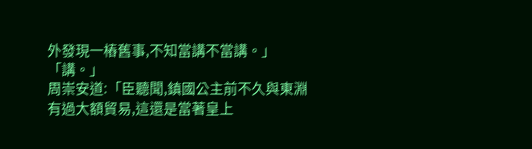外發現一樁舊事,不知當講不當講。」
「講。」
周崇安道:「臣聽聞,鎮國公主前不久與東淵有過大額貿易,這還是當著皇上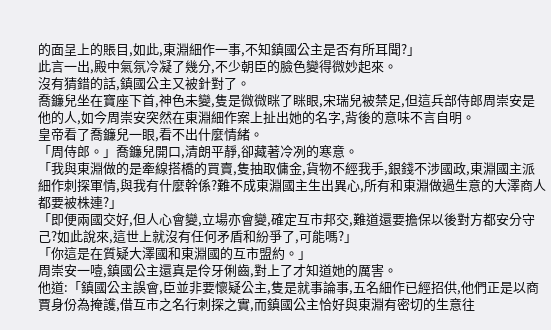的面呈上的賬目,如此,東淵細作一事,不知鎮國公主是否有所耳聞?」
此言一出,殿中氣氛冷凝了幾分,不少朝臣的臉色變得微妙起來。
沒有猜錯的話,鎮國公主又被針對了。
喬鐮兒坐在寶座下首,神色未變,隻是微微眯了眯眼,宋瑞兒被禁足,但這兵部侍郎周崇安是他的人,如今周崇安突然在東淵細作案上扯出她的名字,背後的意味不言自明。
皇帝看了喬鐮兒一眼,看不出什麼情緒。
「周侍郎。」喬鐮兒開口,清朗平靜,卻藏著冷冽的寒意。
「我與東淵做的是牽線搭橋的買賣,隻抽取傭金,貨物不經我手,銀錢不涉國政,東淵國主派細作刺探軍情,與我有什麼幹係?難不成東淵國主生出異心,所有和東淵做過生意的大澤商人都要被株連?」
「即便兩國交好,但人心會變,立場亦會變,確定互市邦交,難道還要擔保以後對方都安分守己?如此說來,這世上就沒有任何矛盾和紛爭了,可能嗎?」
「你這是在質疑大澤國和東淵國的互市盟約。」
周崇安一噎,鎮國公主還真是伶牙俐齒,對上了才知道她的厲害。
他道:「鎮國公主誤會,臣並非要懷疑公主,隻是就事論事,五名細作已經招供,他們正是以商賈身份為掩護,借互市之名行刺探之實,而鎮國公主恰好與東淵有密切的生意往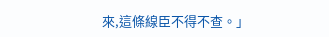來,這條線臣不得不查。」